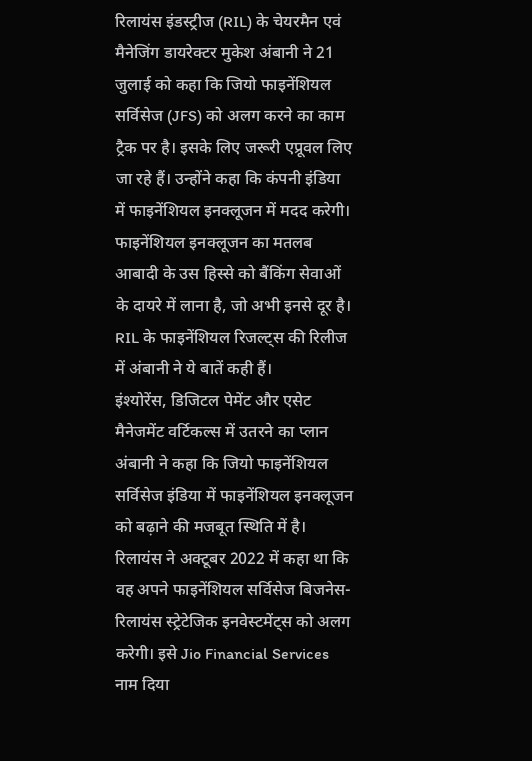रिलायंस इंडस्ट्रीज (RIL) के चेयरमैन एवं मैनेजिंग डायरेक्टर मुकेश अंबानी ने 21 जुलाई को कहा कि जियो फाइनेंशियल सर्विसेज (JFS) को अलग करने का काम ट्रैक पर है। इसके लिए जरूरी एप्रूवल लिए जा रहे हैं। उन्होंने कहा कि कंपनी इंडिया में फाइनेंशियल इनक्लूजन में मदद करेगी। फाइनेंशियल इनक्लूजन का मतलब आबादी के उस हिस्से को बैंकिंग सेवाओं के दायरे में लाना है, जो अभी इनसे दूर है। RIL के फाइनेंशियल रिजल्ट्स की रिलीज में अंबानी ने ये बातें कही हैं।
इंश्योरेंस, डिजिटल पेमेंट और एसेट मैनेजमेंट वर्टिकल्स में उतरने का प्लान
अंबानी ने कहा कि जियो फाइनेंशियल सर्विसेज इंडिया में फाइनेंशियल इनक्लूजन को बढ़ाने की मजबूत स्थिति में है। रिलायंस ने अक्टूबर 2022 में कहा था कि वह अपने फाइनेंशियल सर्विसेज बिजनेस-रिलायंस स्ट्रेटेजिक इनवेस्टमेंट्स को अलग करेगी। इसे Jio Financial Services नाम दिया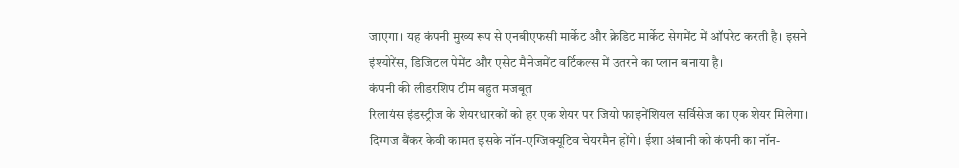जाएगा। यह कंपनी मुख्य रूप से एनबीएफसी मार्केट और क्रेडिट मार्केट सेगमेंट में ऑपरेट करती है। इसने इंश्योरेंस, डिजिटल पेमेंट और एसेट मैनेजमेंट वर्टिकल्स में उतरने का प्लान बनाया है।
कंपनी की लीडरशिप टीम बहुत मजबूत
रिलायंस इंडस्ट्रीज के शेयरधारकों को हर एक शेयर पर जियो फाइनेंशियल सर्विसेज का एक शेयर मिलेगा। दिग्गज बैंकर केवी कामत इसके नॉन-एग्जिक्यूटिव चेयरमैन होंगे। ईशा अंबानी को कंपनी का नॉन-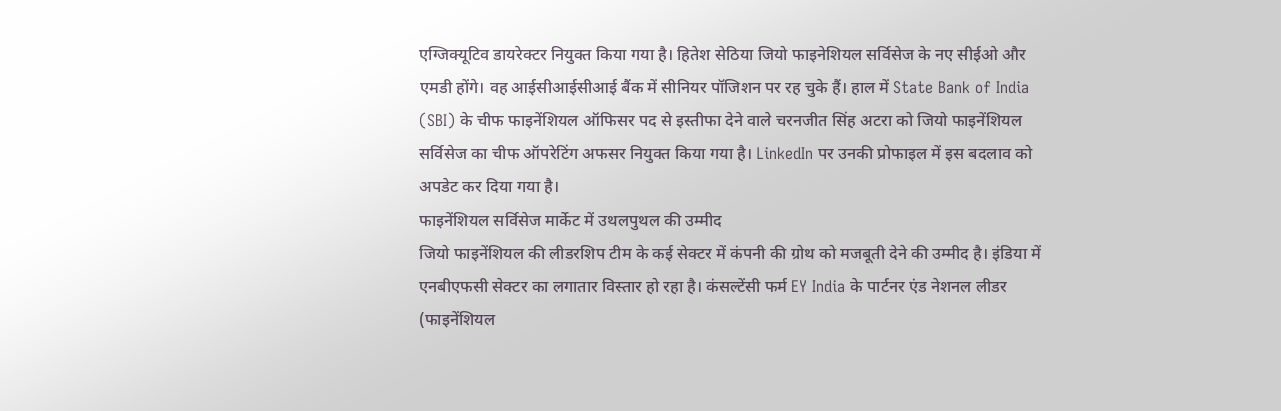एग्जिक्यूटिव डायरेक्टर नियुक्त किया गया है। हितेश सेठिया जियो फाइनेशियल सर्विसेज के नए सीईओ और एमडी होंगे। वह आईसीआईसीआई बैंक में सीनियर पॉजिशन पर रह चुके हैं। हाल में State Bank of India (SBI) के चीफ फाइनेंशियल ऑफिसर पद से इस्तीफा देने वाले चरनजीत सिंह अटरा को जियो फाइनेंशियल सर्विसेज का चीफ ऑपरेटिंग अफसर नियुक्त किया गया है। LinkedIn पर उनकी प्रोफाइल में इस बदलाव को अपडेट कर दिया गया है।
फाइनेंशियल सर्विसेज मार्केट में उथलपुथल की उम्मीद
जियो फाइनेंशियल की लीडरशिप टीम के कई सेक्टर में कंपनी की ग्रोथ को मजबूती देने की उम्मीद है। इंडिया में एनबीएफसी सेक्टर का लगातार विस्तार हो रहा है। कंसल्टेंसी फर्म EY India के पार्टनर एंड नेशनल लीडर (फाइनेंशियल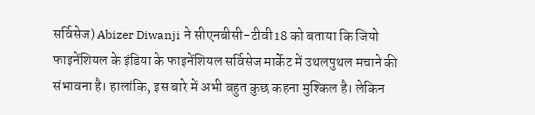सर्विसेज) Abizer Diwanji ने सीएनबीसी-टीवी18 को बताया कि जियो फाइनेंशियल के इंडिया के फाइनेंशियल सर्विसेज मार्केट में उथलपुथल मचाने की संभावना है। हालांकि, इस बारे में अभी बहुत कुछ कहना मुश्किल है। लेकिन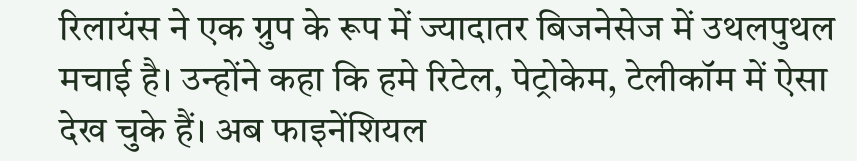रिलायंस ने एक ग्रुप के रूप में ज्यादातर बिजनेसेज में उथलपुथल मचाई है। उन्होंने कहा कि हमे रिटेल, पेट्रोकेम, टेलीकॉम में ऐसा देख चुके हैं। अब फाइनेंशियल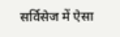सर्विसेज में ऐसा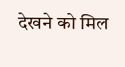देखने को मिल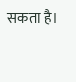सकता है।